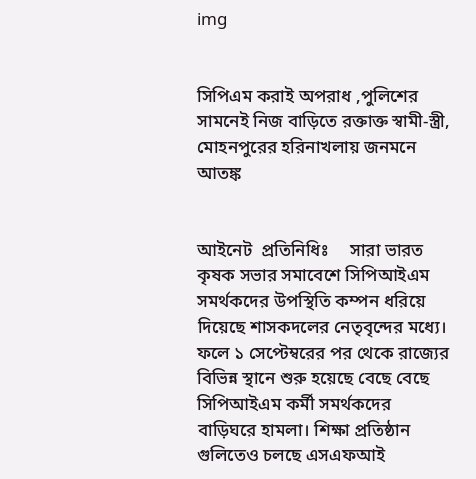img


সিপিএম করাই অপরাধ ,পুলিশের সামনেই নিজ বাড়িতে রক্তাক্ত স্বামী-স্ত্রী, মোহনপুরের হরিনাখলায় জনমনে আতঙ্ক


আইনেট  প্রতিনিধিঃ     সারা ভারত কৃষক সভার সমাবেশে সিপিআইএম সমর্থকদের উপস্থিতি কম্পন ধরিয়ে দিয়েছে শাসকদলের নেতৃবৃন্দের মধ্যে। ফলে ১ সেপ্টেম্বরের পর থেকে রাজ্যের বিভিন্ন স্থানে শুরু হয়েছে বেছে বেছে সিপিআইএম কর্মী সমর্থকদের বাড়িঘরে হামলা। শিক্ষা প্রতিষ্ঠান গুলিতেও চলছে এসএফআই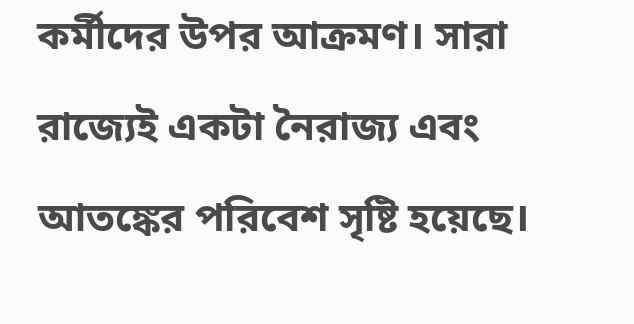কর্মীদের উপর আক্রমণ। সারা রাজ্যেই একটা নৈরাজ্য এবং আতঙ্কের পরিবেশ সৃষ্টি হয়েছে।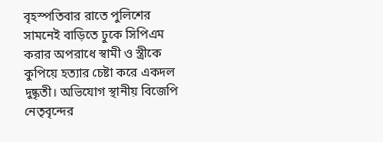বৃহস্পতিবার রাতে পুলিশের সামনেই বাড়িতে ঢুকে সিপিএম করার অপরাধে স্বামী ও স্ত্রীকে কুপিয়ে হত্যার চেষ্টা করে একদল দুষ্কৃতী। অভিযোগ স্থানীয় বিজেপি নেতৃবৃন্দের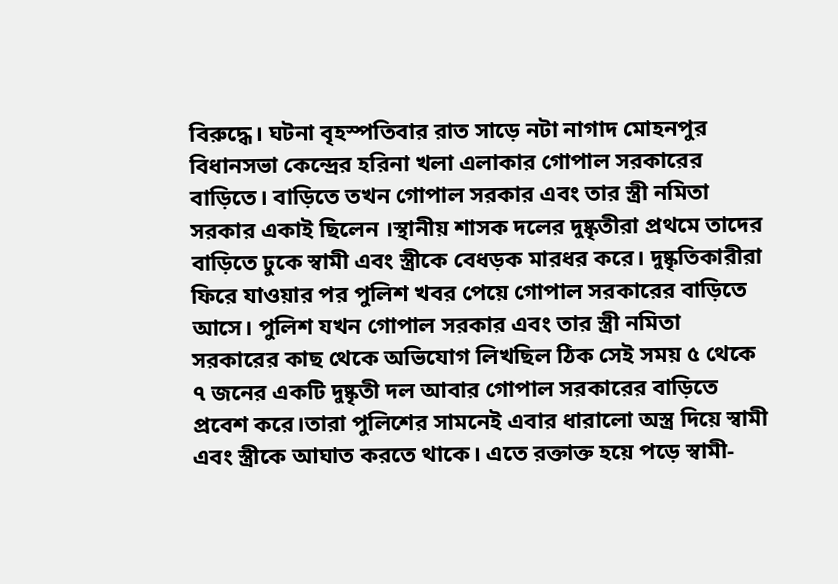বিরুদ্ধে। ঘটনা বৃহস্পতিবার রাত সাড়ে নটা নাগাদ মোহনপুর বিধানসভা কেন্দ্রের হরিনা খলা এলাকার গোপাল সরকারের বাড়িতে। বাড়িতে তখন গোপাল সরকার এবং তার স্ত্রী নমিতা সরকার একাই ছিলেন ।স্থানীয় শাসক দলের দুষ্কৃতীরা প্রথমে তাদের বাড়িতে ঢুকে স্বামী এবং স্ত্রীকে বেধড়ক মারধর করে। দুষ্কৃতিকারীরা ফিরে যাওয়ার পর পুলিশ খবর পেয়ে গোপাল সরকারের বাড়িতে আসে। পুলিশ যখন গোপাল সরকার এবং তার স্ত্রী নমিতা সরকারের কাছ থেকে অভিযোগ লিখছিল ঠিক সেই সময় ৫ থেকে ৭ জনের একটি দুষ্কৃতী দল আবার গোপাল সরকারের বাড়িতে প্রবেশ করে।তারা পুলিশের সামনেই এবার ধারালো অস্ত্র দিয়ে স্বামী এবং স্ত্রীকে আঘাত করতে থাকে। এতে রক্তাক্ত হয়ে পড়ে স্বামী-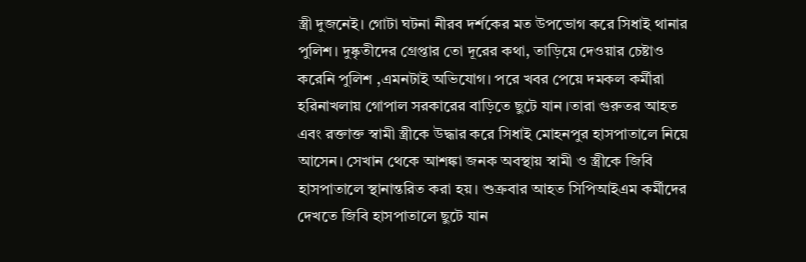স্ত্রী দুজনেই। গোটা ঘটনা নীরব দর্শকের মত উপভোগ করে সিধাই থানার পুলিশ। দুষ্কৃতীদের গ্রেপ্তার তো দূরের কথা, তাড়িয়ে দেওয়ার চেষ্টাও করেনি পুলিশ ,এমনটাই অভিযোগ। পরে খবর পেয়ে দমকল কর্মীরা হরিনাখলায় গোপাল সরকারের বাড়িতে ছুটে যান ।তারা গুরুতর আহত এবং রক্তাক্ত স্বামী স্ত্রীকে উদ্ধার করে সিধাই মোহনপুর হাসপাতালে নিয়ে আসেন। সেখান থেকে আশঙ্কা জনক অবস্থায় স্বামী ও স্ত্রীকে জিবি হাসপাতালে স্থানান্তরিত করা হয়। শুক্রবার আহত সিপিআইএম কর্মীদের দেখতে জিবি হাসপাতালে ছুটে যান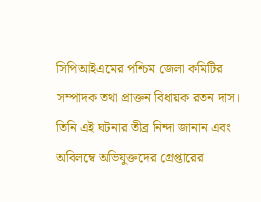সিপিআইএমের পশ্চিম জেলা কমিটির সম্পাদক তথা প্রাক্তন বিধায়ক রতন দাস। তিনি এই ঘটনার তীব্র নিন্দা জানান এবং অবিলম্বে অভিযুক্তদের গ্রেপ্তারের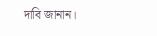দাবি জানান।